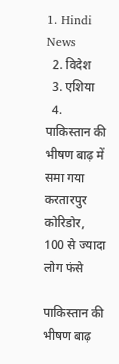1. Hindi News
  2. विदेश
  3. एशिया
  4. पाकिस्तान की भीषण बाढ़ में समा गया करतारपुर कोरिडोर, 100 से ज्यादा लोग फंसे

पाकिस्तान की भीषण बाढ़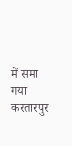में समा गया करतारपुर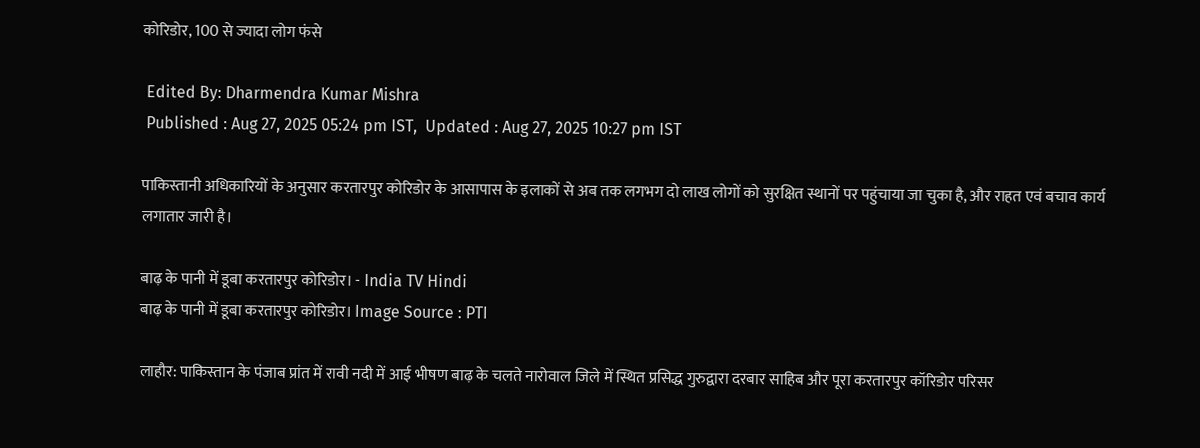कोरिडोर, 100 से ज्यादा लोग फंसे

 Edited By: Dharmendra Kumar Mishra
 Published : Aug 27, 2025 05:24 pm IST,  Updated : Aug 27, 2025 10:27 pm IST

पाकिस्तानी अधिकारियों के अनुसार करतारपुर कोरिडोर के आसापास के इलाकों से अब तक लगभग दो लाख लोगों को सुरक्षित स्थानों पर पहुंचाया जा चुका है, और राहत एवं बचाव कार्य लगातार जारी है।

बाढ़ के पानी में डूबा करतारपुर कोरिडोर। - India TV Hindi
बाढ़ के पानी में डूबा करतारपुर कोरिडोर। Image Source : PTI

लाहौर: पाकिस्तान के पंजाब प्रांत में रावी नदी में आई भीषण बाढ़ के चलते नारोवाल जिले में स्थित प्रसिद्ध गुरुद्वारा दरबार साहिब और पूरा करतारपुर कॉरिडोर परिसर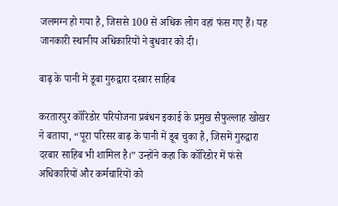जलमग्न हो गया है, जिससे 100 से अधिक लोग वहां फंस गए हैं। यह जानकारी स्थानीय अधिकारियों ने बुधवार को दी।

बाढ़ के पानी में डूबा गुरुद्वारा दरबार साहिब

करतारपुर कॉरिडोर परियोजना प्रबंधन इकाई के प्रमुख सैफुल्लाह खोखर ने बताया, “पूरा परिसर बाढ़ के पानी में डूब चुका है, जिसमें गुरुद्वारा दरबार साहिब भी शामिल है।” उन्होंने कहा कि कॉरिडोर में फंसे अधिकारियों और कर्मचारियों को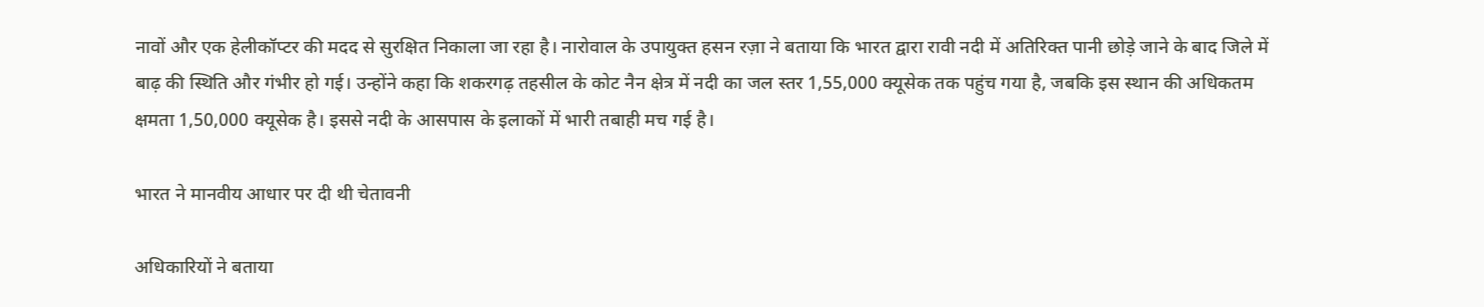नावों और एक हेलीकॉप्टर की मदद से सुरक्षित निकाला जा रहा है। नारोवाल के उपायुक्त हसन रज़ा ने बताया कि भारत द्वारा रावी नदी में अतिरिक्त पानी छोड़े जाने के बाद जिले में बाढ़ की स्थिति और गंभीर हो गई। उन्होंने कहा कि शकरगढ़ तहसील के कोट नैन क्षेत्र में नदी का जल स्तर 1,55,000 क्यूसेक तक पहुंच गया है, जबकि इस स्थान की अधिकतम क्षमता 1,50,000 क्यूसेक है। इससे नदी के आसपास के इलाकों में भारी तबाही मच गई है।

भारत ने मानवीय आधार पर दी थी चेतावनी

अधिकारियों ने बताया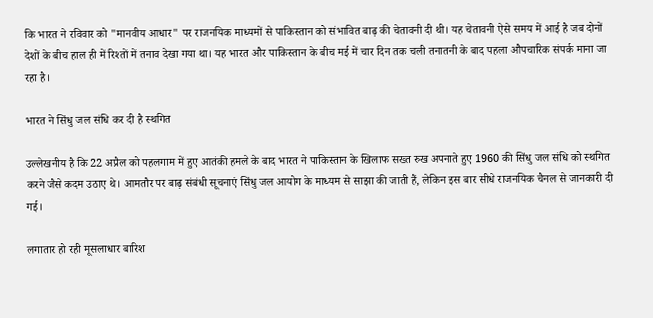कि भारत ने रविवार को "मानवीय आधार" पर राजनयिक माध्यमों से पाकिस्तान को संभावित बाढ़ की चेतावनी दी थी। यह चेतावनी ऐसे समय में आई है जब दोनों देशों के बीच हाल ही में रिश्तों में तनाव देखा गया था। यह भारत और पाकिस्तान के बीच मई में चार दिन तक चली तनातनी के बाद पहला औपचारिक संपर्क माना जा रहा है।

भारत ने सिंधु जल संधि कर दी है स्थगित

उल्लेखनीय है कि 22 अप्रैल को पहलगाम में हुए आतंकी हमले के बाद भारत ने पाकिस्तान के खिलाफ सख्त रुख अपनाते हुए 1960 की सिंधु जल संधि को स्थगित करने जैसे कदम उठाए थे। आमतौर पर बाढ़ संबंधी सूचनाएं सिंधु जल आयोग के माध्यम से साझा की जाती हैं, लेकिन इस बार सीधे राजनयिक चैनल से जानकारी दी गई।

लगातार हो रही मूसलाधार बारिश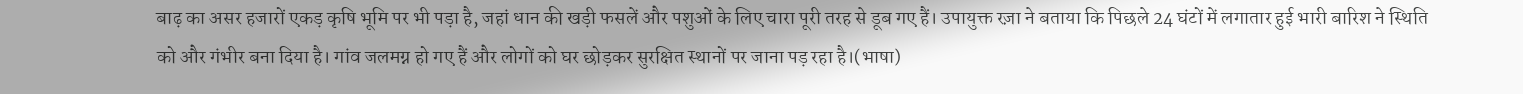बाढ़ का असर हजारों एकड़ कृषि भूमि पर भी पड़ा है, जहां धान की खड़ी फसलें और पशुओं के लिए चारा पूरी तरह से डूब गए हैं। उपायुक्त रज़ा ने बताया कि पिछले 24 घंटों में लगातार हुई भारी बारिश ने स्थिति को और गंभीर बना दिया है। गांव जलमग्न हो गए हैं और लोगों को घर छोड़कर सुरक्षित स्थानों पर जाना पड़ रहा है।(भाषा)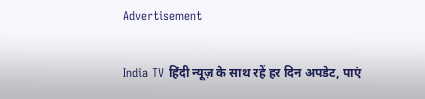Advertisement

India TV हिंदी न्यूज़ के साथ रहें हर दिन अपडेट, पाएं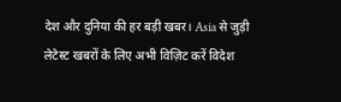देश और दुनिया की हर बड़ी खबर। Asia से जुड़ी लेटेस्ट खबरों के लिए अभी विज़िट करें विदेश